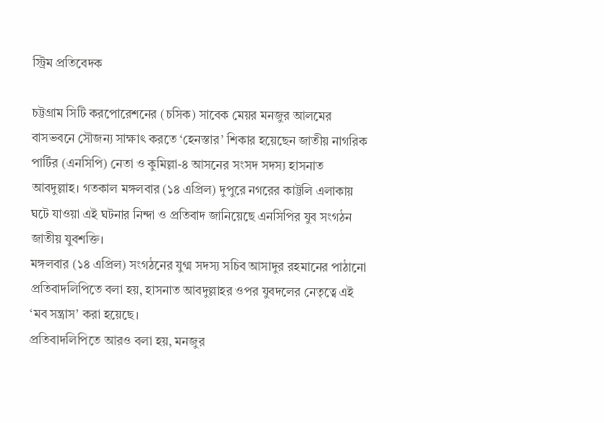স্ট্রিম প্রতিবেদক

চট্টগ্রাম সিটি করপোরেশনের (চসিক) সাবেক মেয়র মনজুর আলমের বাসভবনে সৌজন্য সাক্ষাৎ করতে ‘হেনস্তার’ শিকার হয়েছেন জাতীয় নাগরিক পার্টির (এনসিপি) নেতা ও কুমিল্লা-৪ আসনের সংসদ সদস্য হাসনাত আবদুল্লাহ। গতকাল মঙ্গলবার (১৪ এপ্রিল) দুপুরে নগরের কাট্টলি এলাকায় ঘটে যাওয়া এই ঘটনার নিন্দা ও প্রতিবাদ জানিয়েছে এনসিপির যুব সংগঠন জাতীয় যুবশক্তি।
মঙ্গলবার (১৪ এপ্রিল) সংগঠনের যুগ্ম সদস্য সচিব আসাদুর রহমানের পাঠানো প্রতিবাদলিপিতে বলা হয়, হাসনাত আবদুল্লাহর ওপর যুবদলের নেতৃত্বে এই ‘মব সন্ত্রাস’ করা হয়েছে।
প্রতিবাদলিপিতে আরও বলা হয়, মনজুর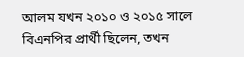আলম যখন ২০১০ ও ২০১৫ সালে বিএনপির প্রার্থী ছিলেন, তখন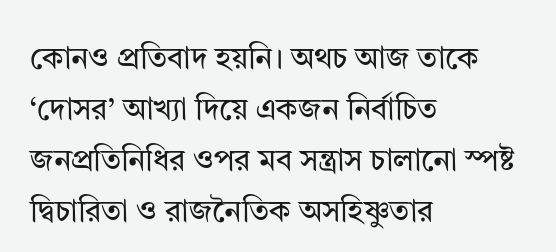কোনও প্রতিবাদ হয়নি। অথচ আজ তাকে ‘দোসর’ আখ্যা দিয়ে একজন নির্বাচিত জনপ্রতিনিধির ওপর মব সন্ত্রাস চালানো স্পষ্ট দ্বিচারিতা ও রাজনৈতিক অসহিষ্ণুতার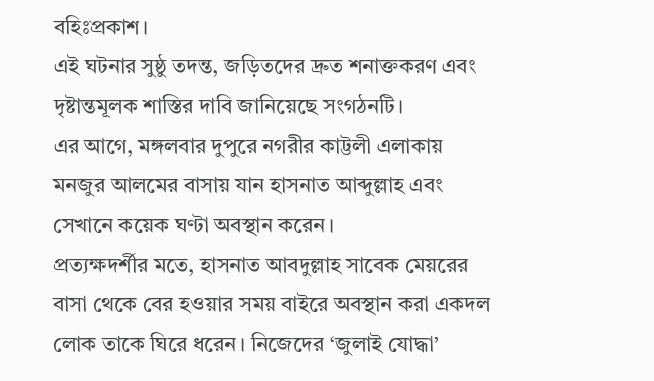বহিঃপ্রকাশ।
এই ঘটনার সুষ্ঠু তদন্ত, জড়িতদের দ্রুত শনাক্তকরণ এবং দৃষ্টান্তমূলক শাস্তির দাবি জানিয়েছে সংগঠনটি।
এর আগে, মঙ্গলবার দুপুরে নগরীর কাট্টলী এলাকায় মনজুর আলমের বাসায় যান হাসনাত আব্দুল্লাহ এবং সেখানে কয়েক ঘণ্টা অবস্থান করেন।
প্রত্যক্ষদর্শীর মতে, হাসনাত আবদুল্লাহ সাবেক মেয়রের বাসা থেকে বের হওয়ার সময় বাইরে অবস্থান করা একদল লোক তাকে ঘিরে ধরেন। নিজেদের ‘জুলাই যোদ্ধা’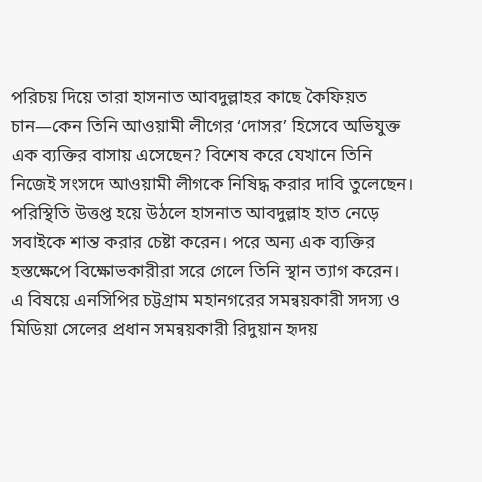পরিচয় দিয়ে তারা হাসনাত আবদুল্লাহর কাছে কৈফিয়ত চান—কেন তিনি আওয়ামী লীগের ‘দোসর’ হিসেবে অভিযুক্ত এক ব্যক্তির বাসায় এসেছেন? বিশেষ করে যেখানে তিনি নিজেই সংসদে আওয়ামী লীগকে নিষিদ্ধ করার দাবি তুলেছেন। পরিস্থিতি উত্তপ্ত হয়ে উঠলে হাসনাত আবদুল্লাহ হাত নেড়ে সবাইকে শান্ত করার চেষ্টা করেন। পরে অন্য এক ব্যক্তির হস্তক্ষেপে বিক্ষোভকারীরা সরে গেলে তিনি স্থান ত্যাগ করেন।
এ বিষয়ে এনসিপির চট্টগ্রাম মহানগরের সমন্বয়কারী সদস্য ও মিডিয়া সেলের প্রধান সমন্বয়কারী রিদুয়ান হৃদয়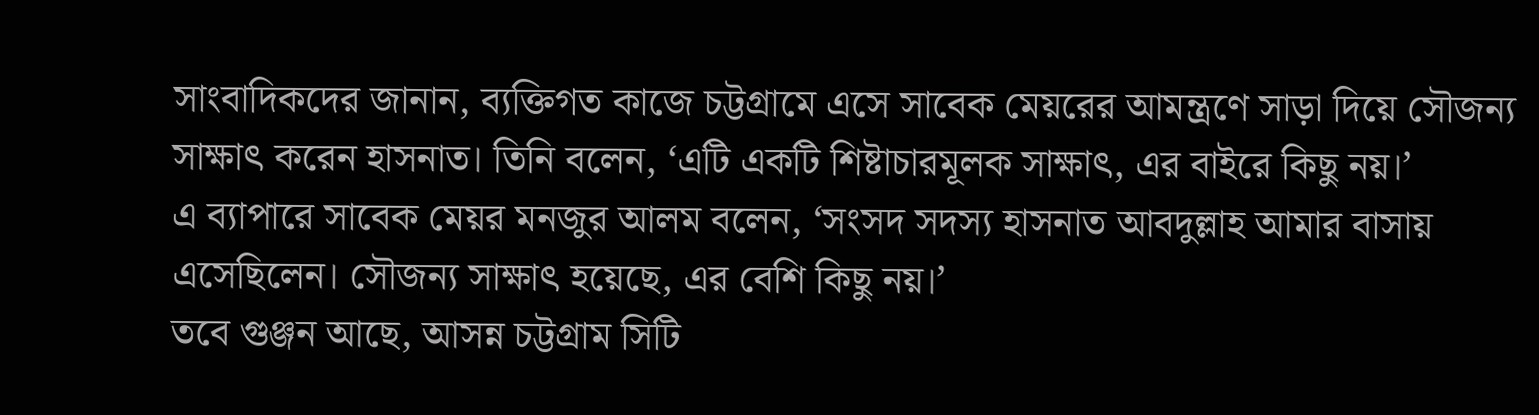সাংবাদিকদের জানান, ব্যক্তিগত কাজে চট্টগ্রামে এসে সাবেক মেয়রের আমন্ত্রণে সাড়া দিয়ে সৌজন্য সাক্ষাৎ করেন হাসনাত। তিনি বলেন, ‘এটি একটি শিষ্টাচারমূলক সাক্ষাৎ, এর বাইরে কিছু নয়।’
এ ব্যাপারে সাবেক মেয়র মনজুর আলম বলেন, ‘সংসদ সদস্য হাসনাত আবদুল্লাহ আমার বাসায় এসেছিলেন। সৌজন্য সাক্ষাৎ হয়েছে, এর বেশি কিছু নয়।’
তবে গুঞ্জন আছে, আসন্ন চট্টগ্রাম সিটি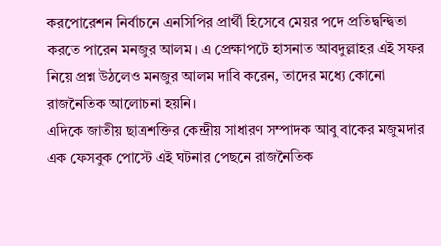করপোরেশন নির্বাচনে এনসিপির প্রার্থী হিসেবে মেয়র পদে প্রতিদ্বন্দ্বিতা করতে পারেন মনজুর আলম। এ প্রেক্ষাপটে হাসনাত আবদুল্লাহর এই সফর নিয়ে প্রশ্ন উঠলেও মনজুর আলম দাবি করেন, তাদের মধ্যে কোনো রাজনৈতিক আলোচনা হয়নি।
এদিকে জাতীয় ছাত্রশক্তির কেন্দ্রীয় সাধারণ সম্পাদক আবু বাকের মজুমদার এক ফেসবুক পোস্টে এই ঘটনার পেছনে রাজনৈতিক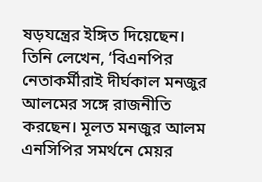ষড়যন্ত্রের ইঙ্গিত দিয়েছেন। তিনি লেখেন, ‘বিএনপির নেতাকর্মীরাই দীর্ঘকাল মনজুর আলমের সঙ্গে রাজনীতি করছেন। মূলত মনজুর আলম এনসিপির সমর্থনে মেয়র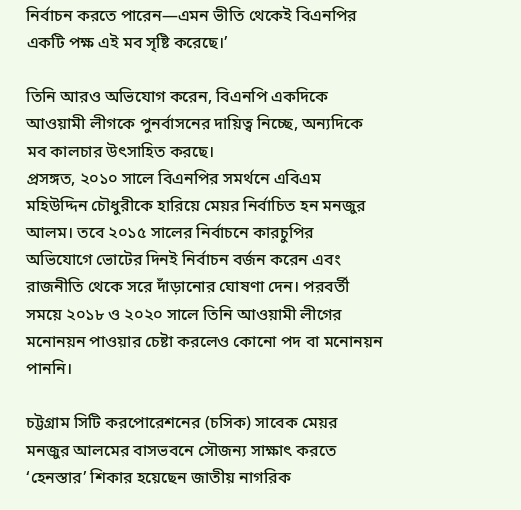নির্বাচন করতে পারেন—এমন ভীতি থেকেই বিএনপির একটি পক্ষ এই মব সৃষ্টি করেছে।’

তিনি আরও অভিযোগ করেন, বিএনপি একদিকে আওয়ামী লীগকে পুনর্বাসনের দায়িত্ব নিচ্ছে, অন্যদিকে মব কালচার উৎসাহিত করছে।
প্রসঙ্গত, ২০১০ সালে বিএনপির সমর্থনে এবিএম মহিউদ্দিন চৌধুরীকে হারিয়ে মেয়র নির্বাচিত হন মনজুর আলম। তবে ২০১৫ সালের নির্বাচনে কারচুপির অভিযোগে ভোটের দিনই নির্বাচন বর্জন করেন এবং রাজনীতি থেকে সরে দাঁড়ানোর ঘোষণা দেন। পরবর্তী সময়ে ২০১৮ ও ২০২০ সালে তিনি আওয়ামী লীগের মনোনয়ন পাওয়ার চেষ্টা করলেও কোনো পদ বা মনোনয়ন পাননি।

চট্টগ্রাম সিটি করপোরেশনের (চসিক) সাবেক মেয়র মনজুর আলমের বাসভবনে সৌজন্য সাক্ষাৎ করতে ‘হেনস্তার’ শিকার হয়েছেন জাতীয় নাগরিক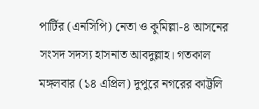পার্টির (এনসিপি) নেতা ও কুমিল্লা-৪ আসনের সংসদ সদস্য হাসনাত আবদুল্লাহ। গতকাল মঙ্গলবার (১৪ এপ্রিল) দুপুরে নগরের কাট্টলি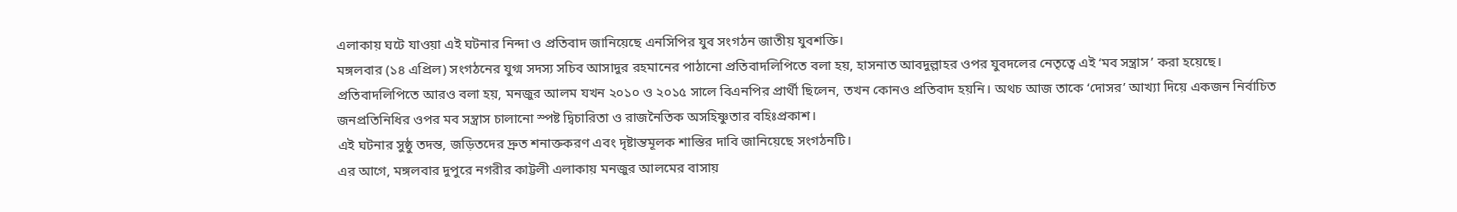এলাকায় ঘটে যাওয়া এই ঘটনার নিন্দা ও প্রতিবাদ জানিয়েছে এনসিপির যুব সংগঠন জাতীয় যুবশক্তি।
মঙ্গলবার (১৪ এপ্রিল) সংগঠনের যুগ্ম সদস্য সচিব আসাদুর রহমানের পাঠানো প্রতিবাদলিপিতে বলা হয়, হাসনাত আবদুল্লাহর ওপর যুবদলের নেতৃত্বে এই ‘মব সন্ত্রাস’ করা হয়েছে।
প্রতিবাদলিপিতে আরও বলা হয়, মনজুর আলম যখন ২০১০ ও ২০১৫ সালে বিএনপির প্রার্থী ছিলেন, তখন কোনও প্রতিবাদ হয়নি। অথচ আজ তাকে ‘দোসর’ আখ্যা দিয়ে একজন নির্বাচিত জনপ্রতিনিধির ওপর মব সন্ত্রাস চালানো স্পষ্ট দ্বিচারিতা ও রাজনৈতিক অসহিষ্ণুতার বহিঃপ্রকাশ।
এই ঘটনার সুষ্ঠু তদন্ত, জড়িতদের দ্রুত শনাক্তকরণ এবং দৃষ্টান্তমূলক শাস্তির দাবি জানিয়েছে সংগঠনটি।
এর আগে, মঙ্গলবার দুপুরে নগরীর কাট্টলী এলাকায় মনজুর আলমের বাসায়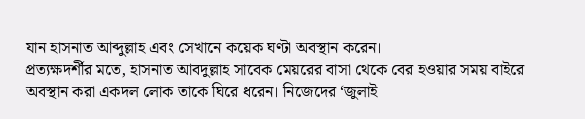যান হাসনাত আব্দুল্লাহ এবং সেখানে কয়েক ঘণ্টা অবস্থান করেন।
প্রত্যক্ষদর্শীর মতে, হাসনাত আবদুল্লাহ সাবেক মেয়রের বাসা থেকে বের হওয়ার সময় বাইরে অবস্থান করা একদল লোক তাকে ঘিরে ধরেন। নিজেদের ‘জুলাই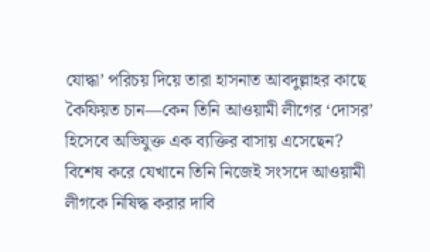যোদ্ধা’ পরিচয় দিয়ে তারা হাসনাত আবদুল্লাহর কাছে কৈফিয়ত চান—কেন তিনি আওয়ামী লীগের ‘দোসর’ হিসেবে অভিযুক্ত এক ব্যক্তির বাসায় এসেছেন? বিশেষ করে যেখানে তিনি নিজেই সংসদে আওয়ামী লীগকে নিষিদ্ধ করার দাবি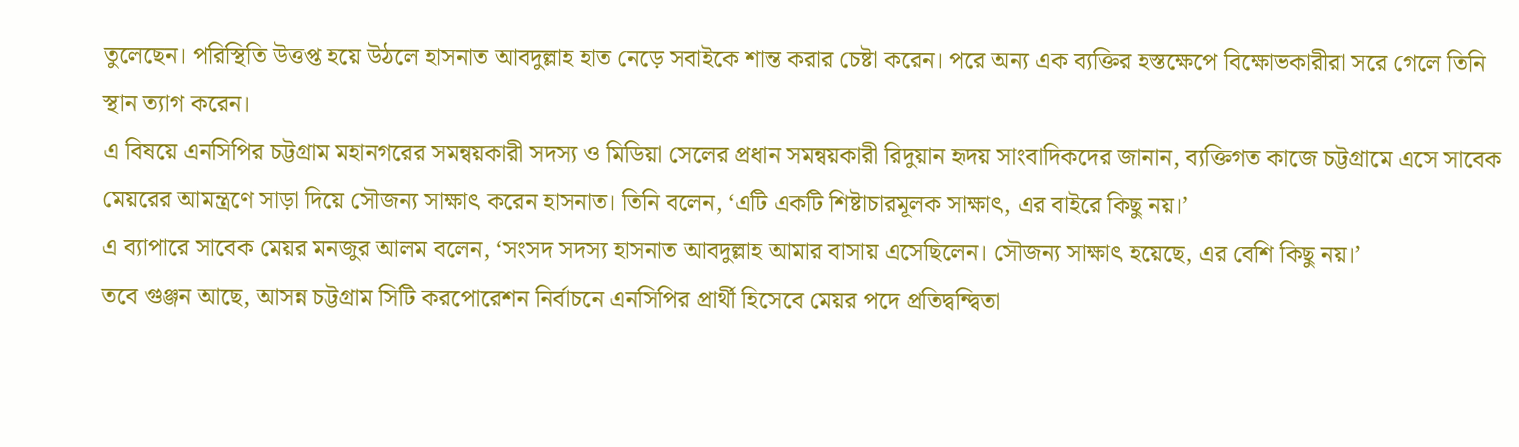তুলেছেন। পরিস্থিতি উত্তপ্ত হয়ে উঠলে হাসনাত আবদুল্লাহ হাত নেড়ে সবাইকে শান্ত করার চেষ্টা করেন। পরে অন্য এক ব্যক্তির হস্তক্ষেপে বিক্ষোভকারীরা সরে গেলে তিনি স্থান ত্যাগ করেন।
এ বিষয়ে এনসিপির চট্টগ্রাম মহানগরের সমন্বয়কারী সদস্য ও মিডিয়া সেলের প্রধান সমন্বয়কারী রিদুয়ান হৃদয় সাংবাদিকদের জানান, ব্যক্তিগত কাজে চট্টগ্রামে এসে সাবেক মেয়রের আমন্ত্রণে সাড়া দিয়ে সৌজন্য সাক্ষাৎ করেন হাসনাত। তিনি বলেন, ‘এটি একটি শিষ্টাচারমূলক সাক্ষাৎ, এর বাইরে কিছু নয়।’
এ ব্যাপারে সাবেক মেয়র মনজুর আলম বলেন, ‘সংসদ সদস্য হাসনাত আবদুল্লাহ আমার বাসায় এসেছিলেন। সৌজন্য সাক্ষাৎ হয়েছে, এর বেশি কিছু নয়।’
তবে গুঞ্জন আছে, আসন্ন চট্টগ্রাম সিটি করপোরেশন নির্বাচনে এনসিপির প্রার্থী হিসেবে মেয়র পদে প্রতিদ্বন্দ্বিতা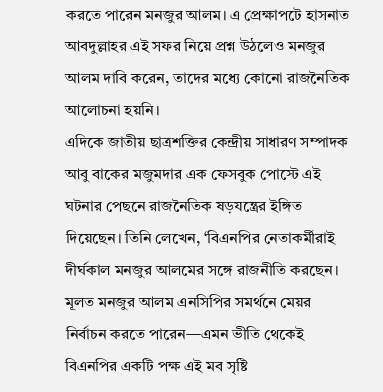করতে পারেন মনজুর আলম। এ প্রেক্ষাপটে হাসনাত আবদুল্লাহর এই সফর নিয়ে প্রশ্ন উঠলেও মনজুর আলম দাবি করেন, তাদের মধ্যে কোনো রাজনৈতিক আলোচনা হয়নি।
এদিকে জাতীয় ছাত্রশক্তির কেন্দ্রীয় সাধারণ সম্পাদক আবু বাকের মজুমদার এক ফেসবুক পোস্টে এই ঘটনার পেছনে রাজনৈতিক ষড়যন্ত্রের ইঙ্গিত দিয়েছেন। তিনি লেখেন, ‘বিএনপির নেতাকর্মীরাই দীর্ঘকাল মনজুর আলমের সঙ্গে রাজনীতি করছেন। মূলত মনজুর আলম এনসিপির সমর্থনে মেয়র নির্বাচন করতে পারেন—এমন ভীতি থেকেই বিএনপির একটি পক্ষ এই মব সৃষ্টি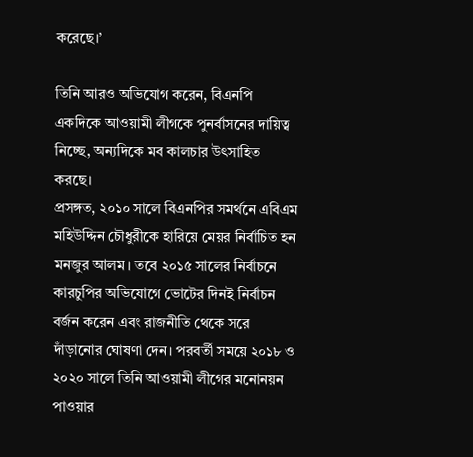করেছে।’

তিনি আরও অভিযোগ করেন, বিএনপি একদিকে আওয়ামী লীগকে পুনর্বাসনের দায়িত্ব নিচ্ছে, অন্যদিকে মব কালচার উৎসাহিত করছে।
প্রসঙ্গত, ২০১০ সালে বিএনপির সমর্থনে এবিএম মহিউদ্দিন চৌধুরীকে হারিয়ে মেয়র নির্বাচিত হন মনজুর আলম। তবে ২০১৫ সালের নির্বাচনে কারচুপির অভিযোগে ভোটের দিনই নির্বাচন বর্জন করেন এবং রাজনীতি থেকে সরে দাঁড়ানোর ঘোষণা দেন। পরবর্তী সময়ে ২০১৮ ও ২০২০ সালে তিনি আওয়ামী লীগের মনোনয়ন পাওয়ার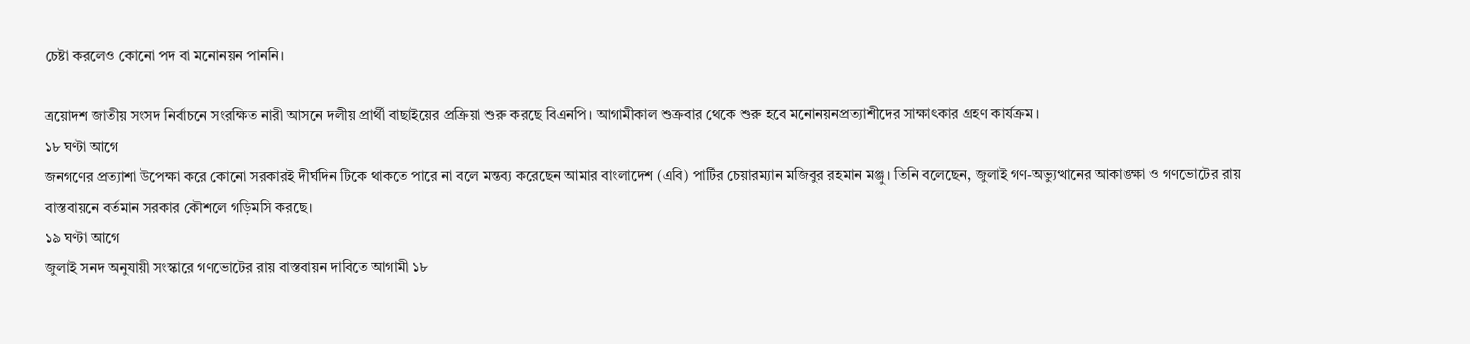চেষ্টা করলেও কোনো পদ বা মনোনয়ন পাননি।

ত্রয়োদশ জাতীয় সংসদ নির্বাচনে সংরক্ষিত নারী আসনে দলীয় প্রার্থী বাছাইয়ের প্রক্রিয়া শুরু করছে বিএনপি। আগামীকাল শুক্রবার থেকে শুরু হবে মনোনয়নপ্রত্যাশীদের সাক্ষাৎকার গ্রহণ কার্যক্রম।
১৮ ঘণ্টা আগে
জনগণের প্রত্যাশা উপেক্ষা করে কোনো সরকারই দীর্ঘদিন টিকে থাকতে পারে না বলে মন্তব্য করেছেন আমার বাংলাদেশ (এবি) পার্টির চেয়ারম্যান মজিবুর রহমান মঞ্জু। তিনি বলেছেন, জুলাই গণ-অভ্যুত্থানের আকাঙ্ক্ষা ও গণভোটের রায় বাস্তবায়নে বর্তমান সরকার কৌশলে গড়িমসি করছে।
১৯ ঘণ্টা আগে
জুলাই সনদ অনুযায়ী সংস্কারে গণভোটের রায় বাস্তবায়ন দাবিতে আগামী ১৮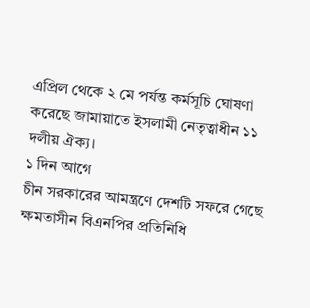এপ্রিল থেকে ২ মে পর্যন্ত কর্মসূচি ঘোষণা করেছে জামায়াতে ইসলামী নেতৃত্বাধীন ১১ দলীয় ঐক্য।
১ দিন আগে
চীন সরকারের আমন্ত্রণে দেশটি সফরে গেছে ক্ষমতাসীন বিএনপির প্রতিনিধি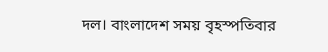দল। বাংলাদেশ সময় বৃহস্পতিবার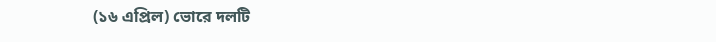(১৬ এপ্রিল) ভোরে দলটি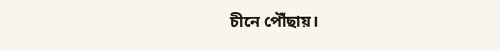চীনে পৌঁছায়।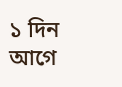১ দিন আগে